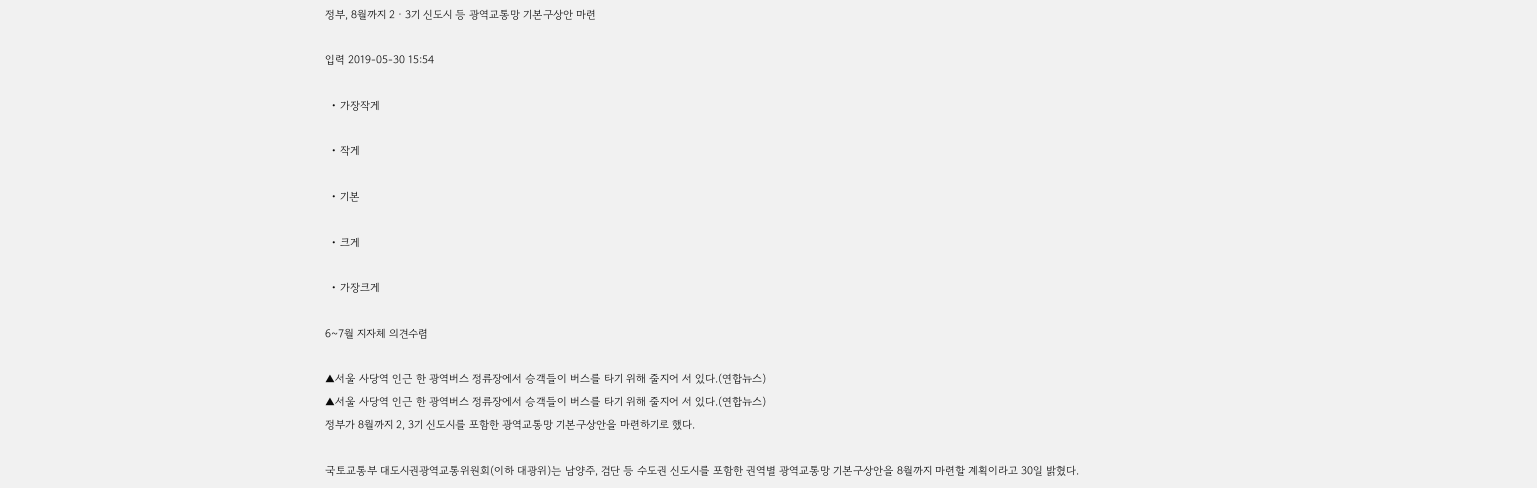정부, 8월까지 2ㆍ3기 신도시 등 광역교통망 기본구상안 마련

입력 2019-05-30 15:54

  • 가장작게

  • 작게

  • 기본

  • 크게

  • 가장크게

6~7월 지자체 의견수렴

▲서울 사당역 인근 한 광역버스 정류장에서 승객들이 버스를 타기 위해 줄지어 서 있다.(연합뉴스)
▲서울 사당역 인근 한 광역버스 정류장에서 승객들이 버스를 타기 위해 줄지어 서 있다.(연합뉴스)
정부가 8월까지 2, 3기 신도시를 포함한 광역교통망 기본구상안을 마련하기로 했다.

국토교통부 대도시권광역교통위원회(이하 대광위)는 남양주, 검단 등 수도권 신도시를 포함한 권역별 광역교통망 기본구상안을 8월까지 마련할 계획이라고 30일 밝혔다.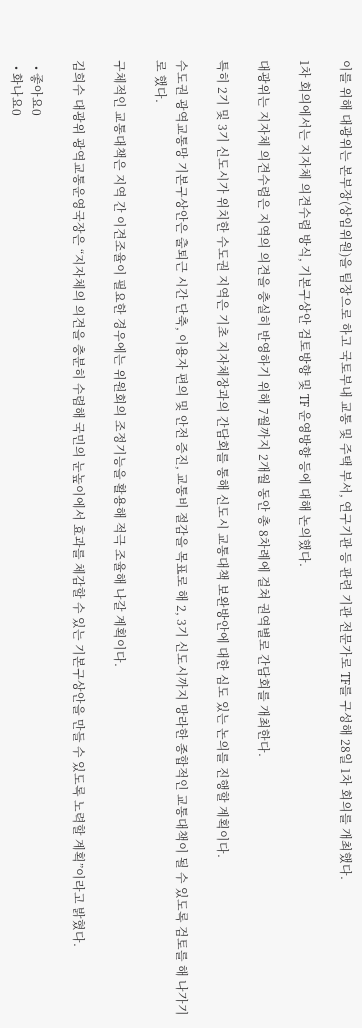이를 위해 대광위는 본부장(상임위원)을 팀장으로 하고 국토부내 교통 및 주택 부서, 연구기관 등 관련 기관 전문가로 TF를 구성해 28일 1차 회의를 개최했다.

1차 회의에서는 지자체 의견수렴 방식, 기본구상안 검토방향 및 TF 운영방향 등에 대해 논의했다.

대광위는 지자체 의견수렴은 지역의 의견을 충실히 반영하기 위해 7월까지 2개월 동안 총 8차례에 걸쳐 권역별로 간담회를 개최한다.

특히 2기 및 3기 신도시가 위치한 수도권 지역은 기초 지자체장과의 간담회를 통해 신도시 교통대책 보완방안에 대한 심도 있는 논의를 진행할 계획이다.

수도권 광역교통망 기본구상안은 출퇴근 시간 단축, 이용자 편의 및 안전 증진, 교통비 절감을 목표로 해 2, 3기 신도시까지 망라한 종합적인 교통대책이 될 수 있도록 검토를 해 나가기로 했다.

구체적인 교통대책은 지역 간 이견조율이 필요한 경우에는 위원회의 조정기능을 활용해 적극 조율해 나갈 계획이다.

김희수 대광위 광역교통운영국장은 “지자체의 의견을 충분히 수렴해 국민의 눈높이에서 효과를 체감할 수 있는 기본구상안을 만들 수 있도록 노력할 계획”이라고 밝혔다.

  • 좋아요0
  • 화나요0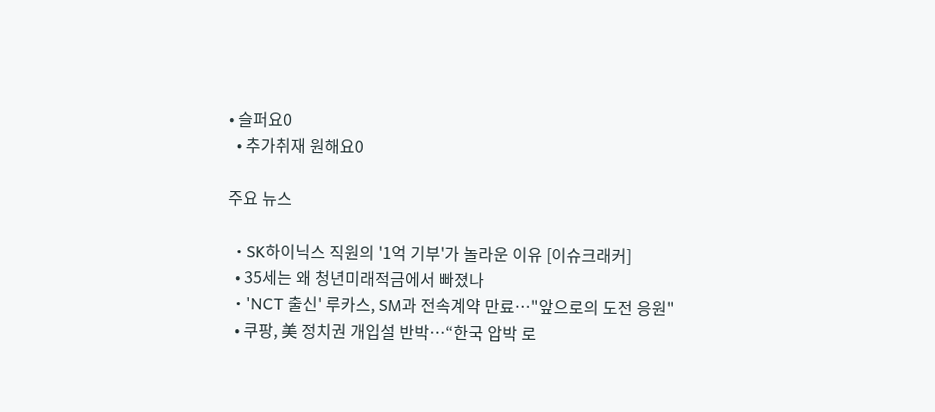• 슬퍼요0
  • 추가취재 원해요0

주요 뉴스

  • SK하이닉스 직원의 '1억 기부'가 놀라운 이유 [이슈크래커]
  • 35세는 왜 청년미래적금에서 빠졌나
  • 'NCT 출신' 루카스, SM과 전속계약 만료⋯"앞으로의 도전 응원"
  • 쿠팡, 美 정치권 개입설 반박⋯“한국 압박 로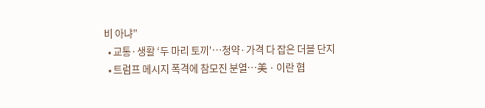비 아냐”
  • 교통·생활 ‘두 마리 토끼’⋯청약·가격 다 잡은 더블 단지
  • 트럼프 메시지 폭격에 참모진 분열⋯美ㆍ이란 협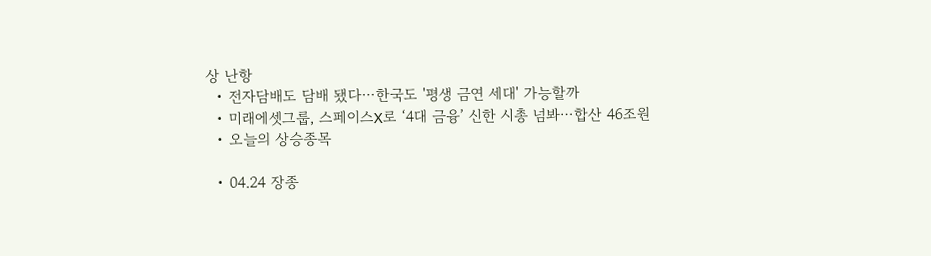상 난항
  • 전자담배도 담배 됐다⋯한국도 '평생 금연 세대' 가능할까
  • 미래에셋그룹, 스페이스X로 ‘4대 금융’ 신한 시총 넘봐⋯합산 46조원
  • 오늘의 상승종목

  • 04.24 장종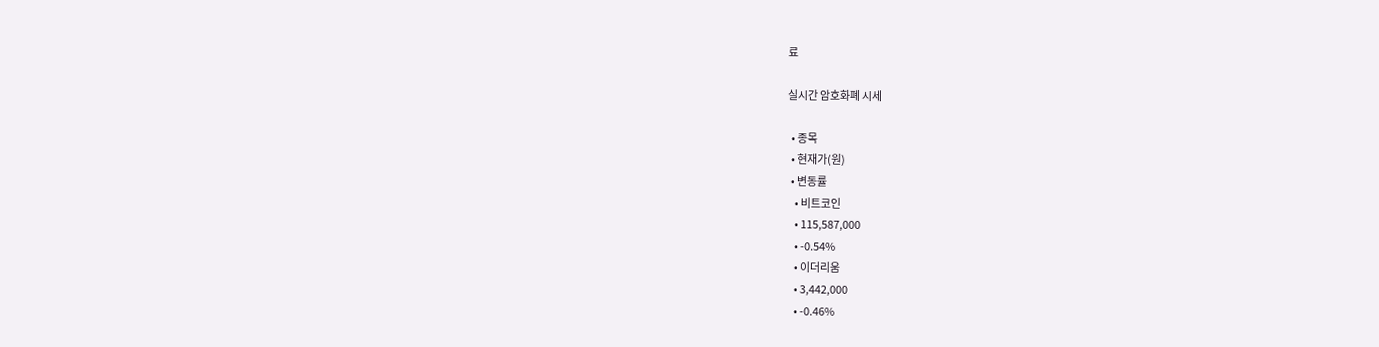료

실시간 암호화폐 시세

  • 종목
  • 현재가(원)
  • 변동률
    • 비트코인
    • 115,587,000
    • -0.54%
    • 이더리움
    • 3,442,000
    • -0.46%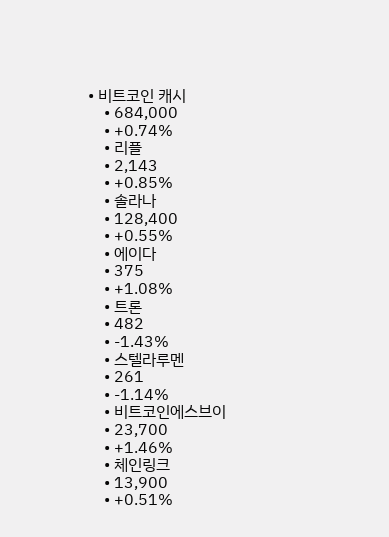• 비트코인 캐시
    • 684,000
    • +0.74%
    • 리플
    • 2,143
    • +0.85%
    • 솔라나
    • 128,400
    • +0.55%
    • 에이다
    • 375
    • +1.08%
    • 트론
    • 482
    • -1.43%
    • 스텔라루멘
    • 261
    • -1.14%
    • 비트코인에스브이
    • 23,700
    • +1.46%
    • 체인링크
    • 13,900
    • +0.51%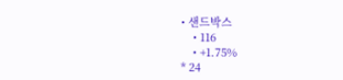• 샌드박스
    • 116
    • +1.75%
* 24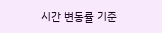시간 변동률 기준